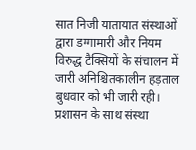सात निजी यातायात संस्थाओं द्वारा डग्गामारी और नियम विरुद्ध टैक्सियों के संचालन में जारी अनिश्चितकालीन हड़ताल बुधवार को भी जारी रही। प्रशासन के साथ संस्था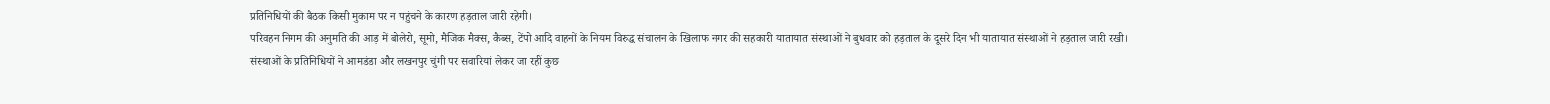प्रतिनिधियों की बैठक किसी मुकाम पर न पहुंचने के कारण हड़ताल जारी रहेगी।
परिवहन निगम की अनुमति की आड़ में बोलेरो, सूमो, मैजिक मैक्स, कैब्स, टेंपो आदि वाहनों के नियम विरुद्ध संचालन के खिलाफ नगर की सहकारी यातायात संस्थाओं ने बुधवार को हड़ताल के दूसरे दिन भी यातायात संस्थाओं ने हड़ताल जारी रखी।
संस्थाओं के प्रतिनिधियों ने आमडंडा और लखनपुर चुंगी पर सवारियां लेकर जा रहीं कुछ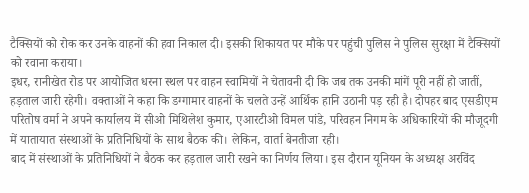टैक्सियों को रोक कर उनके वाहनों की हवा निकाल दी। इसकी शिकायत पर मौके पर पहुंची पुलिस ने पुलिस सुरक्षा में टैक्सियों को रवाना कराया।
इधर, रानीखेत रोड पर आयोजित धरना स्थल पर वाहन स्वामियों ने चेतावनी दी कि जब तक उनकी मांगें पूरी नहीं हो जातीं, हड़ताल जारी रहेगी। वक्ताओं ने कहा कि डग्गामार वाहनों के चलते उन्हें आर्थिक हानि उठानी पड़ रही है। दोपहर बाद एसडीएम परितोष वर्मा ने अपने कार्यालय में सीओ मिथिलेश कुमार, एआरटीओ विमल पांडे, परिवहन निगम के अधिकारियों की मौजूदगी में यातायात संस्थाओं के प्रतिनिधियों के साथ बैठक की। लेकिन, वार्ता बेनतीजा रही।
बाद में संस्थाओं के प्रतिनिधियों ने बैठक कर हड़ताल जारी रखने का निर्णय लिया। इस दौरान यूनियन के अध्यक्ष अरविंद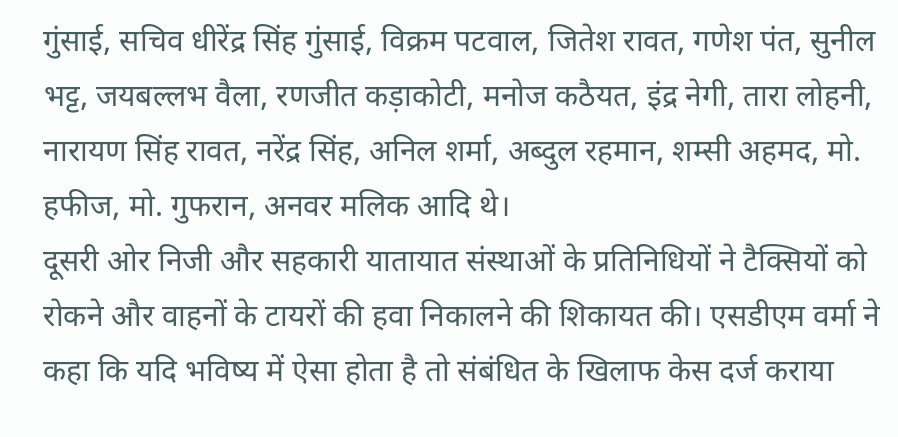गुंसाई, सचिव धीरेंद्र सिंह गुंसाई, विक्रम पटवाल, जितेश रावत, गणेश पंत, सुनील भट्ट, जयबल्लभ वैला, रणजीत कड़ाकोटी, मनोज कठैयत, इंद्र नेगी, तारा लोहनी, नारायण सिंह रावत, नरेंद्र सिंह, अनिल शर्मा, अब्दुल रहमान, शम्सी अहमद, मो. हफीज, मो. गुफरान, अनवर मलिक आदि थे।
दूसरी ओर निजी और सहकारी यातायात संस्थाओं के प्रतिनिधियों ने टैक्सियों को रोकने और वाहनों के टायरों की हवा निकालने की शिकायत की। एसडीएम वर्मा ने कहा कि यदि भविष्य में ऐसा होता है तो संबंधित के खिलाफ केस दर्ज कराया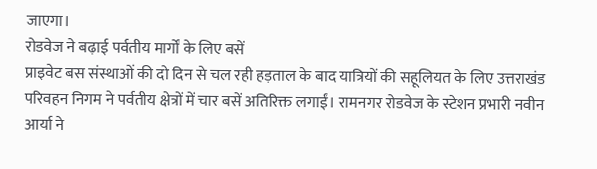जाएगा।
रोडवेज ने बढ़ाई पर्वतीय मार्गों के लिए बसें
प्राइवेट बस संस्थाओं की दो दिन से चल रही हड़ताल के बाद यात्रियों की सहूलियत के लिए उत्तराखंड परिवहन निगम ने पर्वतीय क्षेत्रों में चार बसें अतिरिक्त लगाईं। रामनगर रोडवेज के स्टेशन प्रभारी नवीन आर्या ने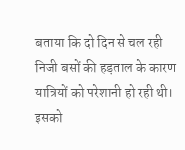बताया कि दो दिन से चल रही निजी बसों की हड़ताल के कारण यात्रियों को परेशानी हो रही थी। इसको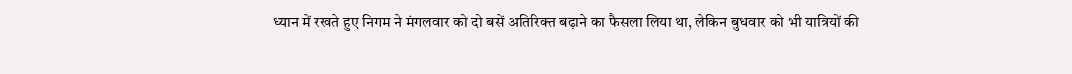ध्यान में रखते हुए निगम ने मंगलवार को दो बसें अतिरिक्त बढ़ाने का फैसला लिया था, लेकिन बुधवार को भी यात्रियों की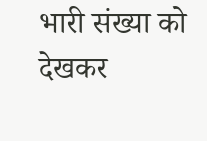भारी संख्या को देखकर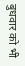बुधवार को भी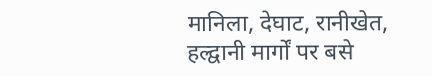मानिला, देघाट, रानीखेत, हल्द्वानी मार्गों पर बसे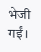भेजी गईं।